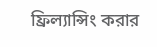ফ্রিল্যান্সিং করার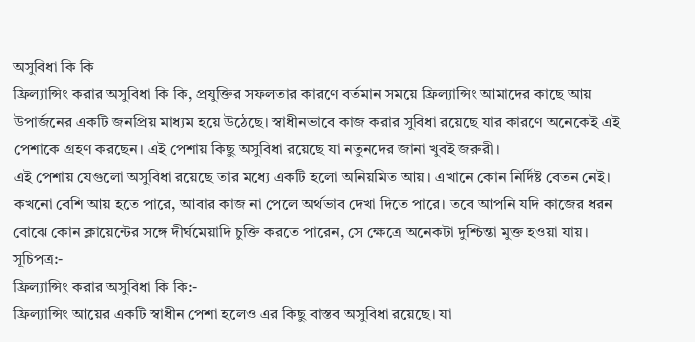অসুবিধা কি কি
ফ্রিল্যান্সিং করার অসুবিধা কি কি, প্রযুক্তির সফলতার কারণে বর্তমান সময়ে ফ্রিল্যান্সিং আমাদের কাছে আয় উপার্জনের একটি জনপ্রিয় মাধ্যম হয়ে উঠেছে। স্বাধীনভাবে কাজ করার সুবিধা রয়েছে যার কারণে অনেকেই এই পেশাকে গ্রহণ করছেন। এই পেশায় কিছু অসুবিধা রয়েছে যা নতুনদের জানা খুবই জরুরী।
এই পেশায় যেগুলো অসুবিধা রয়েছে তার মধ্যে একটি হলো অনিয়মিত আয়। এখানে কোন নির্দিষ্ট বেতন নেই। কখনো বেশি আয় হতে পারে, আবার কাজ না পেলে অর্থভাব দেখা দিতে পারে। তবে আপনি যদি কাজের ধরন বোঝে কোন ক্লায়েন্টের সঙ্গে দীর্ঘমেয়াদি চুক্তি করতে পারেন, সে ক্ষেত্রে অনেকটা দুশ্চিন্তা মুক্ত হওয়া যায়।
সূচিপত্র:-
ফ্রিল্যান্সিং করার অসুবিধা কি কি:-
ফ্রিল্যান্সিং আয়ের একটি স্বাধীন পেশা হলেও এর কিছু বাস্তব অসুবিধা রয়েছে। যা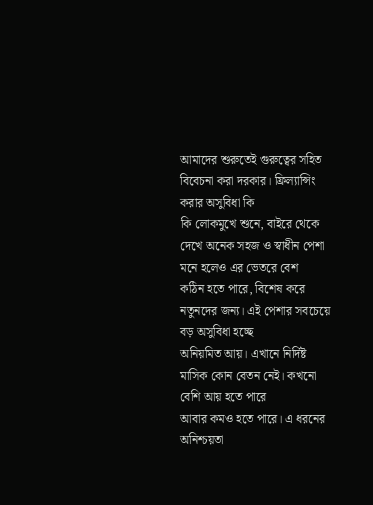আমাদের শুরুতেই গুরুত্বের সহিত বিবেচনা করা দরকার। ফ্রিল্যান্সিং করার অসুবিধা কি
কি লোকমুখে শুনে, বাইরে থেকে দেখে অনেক সহজ ও স্বাধীন পেশা মনে হলেও এর ভেতরে বেশ
কঠিন হতে পারে, বিশেষ করে নতুনদের জন্য। এই পেশার সবচেয়ে বড় অসুবিধা হচ্ছে
অনিয়মিত আয়। এখানে নির্দিষ্ট মাসিক কোন বেতন নেই। কখনো বেশি আয় হতে পারে
আবার কমও হতে পারে। এ ধরনের অনিশ্চয়তা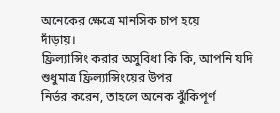অনেকের ক্ষেত্রে মানসিক চাপ হয়ে
দাঁড়ায়।
ফ্রিল্যান্সিং করার অসুবিধা কি কি, আপনি যদি শুধুমাত্র ফ্রিল্যান্সিংয়ের উপর
নির্ভর করেন, তাহলে অনেক ঝুঁকিপূর্ণ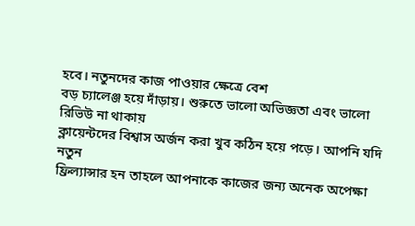হবে। নতুনদের কাজ পাওয়ার ক্ষেত্রে বেশ
বড় চ্যালেঞ্জ হয়ে দাঁড়ায়। শুরুতে ভালো অভিজ্ঞতা এবং ভালো রিভিউ না থাকায়
ক্লায়েন্টদের বিশ্বাস অর্জন করা খুব কঠিন হয়ে পড়ে। আপনি যদি নতুন
ফ্রিল্যান্সার হন তাহলে আপনাকে কাজের জন্য অনেক অপেক্ষা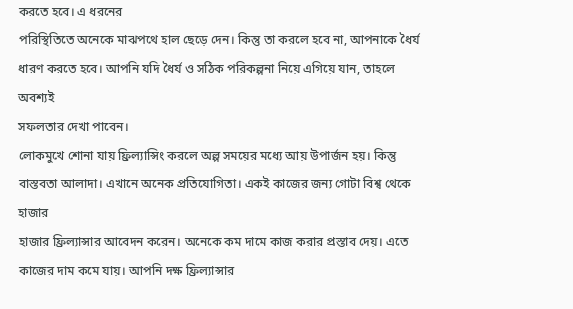করতে হবে। এ ধরনের
পরিস্থিতিতে অনেকে মাঝপথে হাল ছেড়ে দেন। কিন্তু তা করলে হবে না, আপনাকে ধৈর্য
ধারণ করতে হবে। আপনি যদি ধৈর্য ও সঠিক পরিকল্পনা নিয়ে এগিয়ে যান, তাহলে অবশ্যই
সফলতার দেখা পাবেন।
লোকমুখে শোনা যায় ফ্রিল্যান্সিং করলে অল্প সময়ের মধ্যে আয় উপার্জন হয়। কিন্তু
বাস্তবতা আলাদা। এখানে অনেক প্রতিযোগিতা। একই কাজের জন্য গোটা বিশ্ব থেকে হাজার
হাজার ফ্রিল্যান্সার আবেদন করেন। অনেকে কম দামে কাজ করার প্রস্তাব দেয়। এতে
কাজের দাম কমে যায়। আপনি দক্ষ ফ্রিল্যান্সার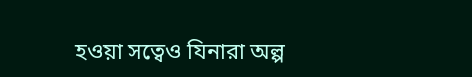হওয়া সত্বেও যিনারা অল্প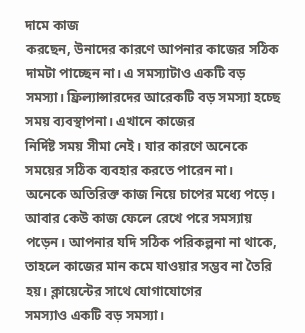দামে কাজ
করছেন, উনাদের কারণে আপনার কাজের সঠিক দামটা পাচ্ছেন না। এ সমস্যাটাও একটি বড়
সমস্যা। ফ্রিল্যান্সারদের আরেকটি বড় সমস্যা হচ্ছে সময় ব্যবস্থাপনা। এখানে কাজের
নির্দিষ্ট সময় সীমা নেই। যার কারণে অনেকে সময়ের সঠিক ব্যবহার করতে পারেন না।
অনেকে অতিরিক্ত কাজ নিয়ে চাপের মধ্যে পড়ে।
আবার কেউ কাজ ফেলে রেখে পরে সমস্যায় পড়েন। আপনার যদি সঠিক পরিকল্পনা না থাকে,
তাহলে কাজের মান কমে যাওয়ার সম্ভব না তৈরি হয়। ক্লায়েন্টের সাথে যোগাযোগের
সমস্যাও একটি বড় সমস্যা।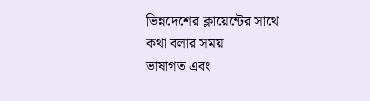ভিন্নদেশের ক্লায়েন্টের সাথে কথা বলার সময়
ভাষাগত এবং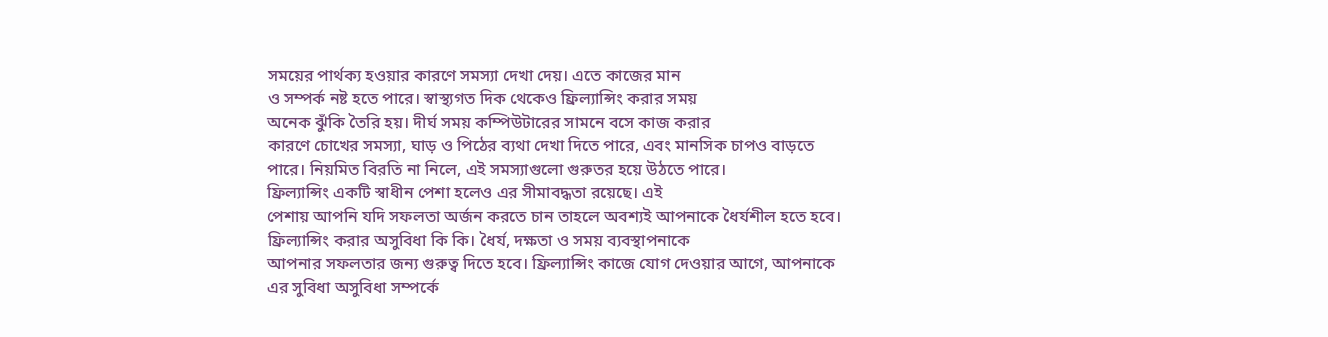সময়ের পার্থক্য হওয়ার কারণে সমস্যা দেখা দেয়। এতে কাজের মান
ও সম্পর্ক নষ্ট হতে পারে। স্বাস্থ্যগত দিক থেকেও ফ্রিল্যান্সিং করার সময়
অনেক ঝুঁকি তৈরি হয়। দীর্ঘ সময় কম্পিউটারের সামনে বসে কাজ করার
কারণে চোখের সমস্যা, ঘাড় ও পিঠের ব্যথা দেখা দিতে পারে, এবং মানসিক চাপও বাড়তে
পারে। নিয়মিত বিরতি না নিলে, এই সমস্যাগুলো গুরুতর হয়ে উঠতে পারে।
ফ্রিল্যান্সিং একটি স্বাধীন পেশা হলেও এর সীমাবদ্ধতা রয়েছে। এই
পেশায় আপনি যদি সফলতা অর্জন করতে চান তাহলে অবশ্যই আপনাকে ধৈর্যশীল হতে হবে।
ফ্রিল্যান্সিং করার অসুবিধা কি কি। ধৈর্য, দক্ষতা ও সময় ব্যবস্থাপনাকে
আপনার সফলতার জন্য গুরুত্ব দিতে হবে। ফ্রিল্যান্সিং কাজে যোগ দেওয়ার আগে, আপনাকে
এর সুবিধা অসুবিধা সম্পর্কে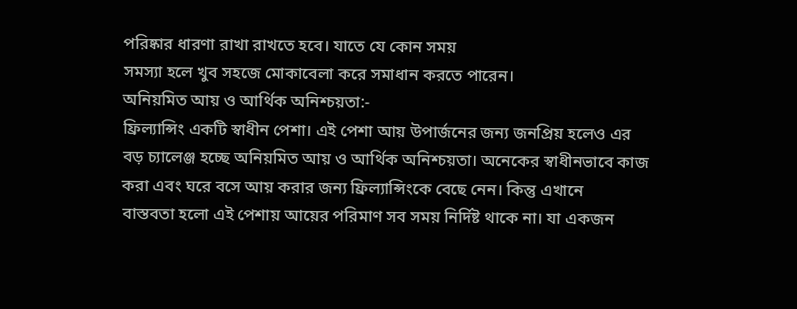পরিষ্কার ধারণা রাখা রাখতে হবে। যাতে যে কোন সময়
সমস্যা হলে খুব সহজে মোকাবেলা করে সমাধান করতে পারেন।
অনিয়মিত আয় ও আর্থিক অনিশ্চয়তা:-
ফ্রিল্যান্সিং একটি স্বাধীন পেশা। এই পেশা আয় উপার্জনের জন্য জনপ্রিয় হলেও এর
বড় চ্যালেঞ্জ হচ্ছে অনিয়মিত আয় ও আর্থিক অনিশ্চয়তা। অনেকের স্বাধীনভাবে কাজ
করা এবং ঘরে বসে আয় করার জন্য ফ্রিল্যান্সিংকে বেছে নেন। কিন্তু এখানে
বাস্তবতা হলো এই পেশায় আয়ের পরিমাণ সব সময় নির্দিষ্ট থাকে না। যা একজন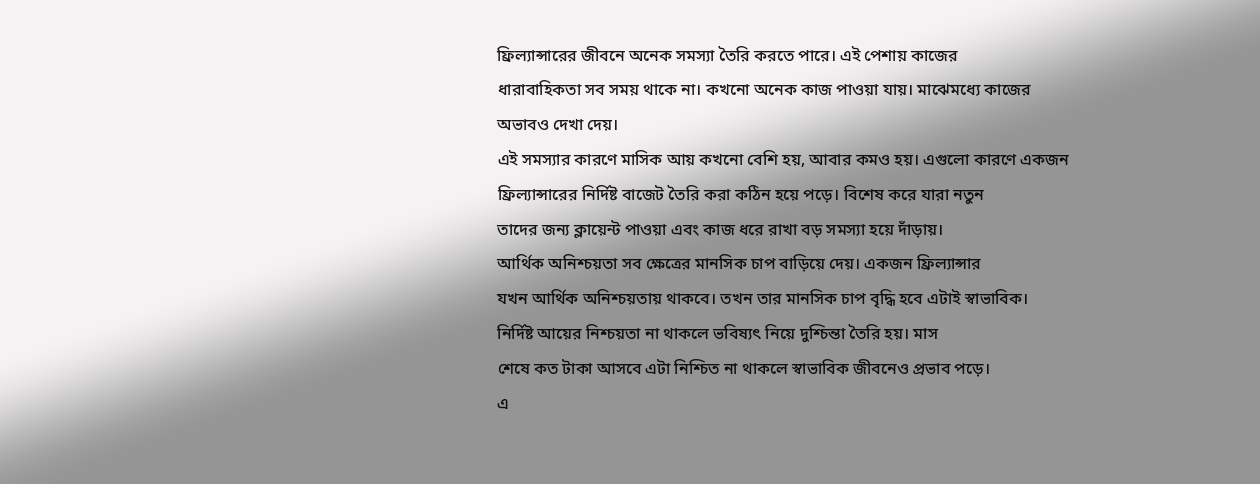ফ্রিল্যান্সারের জীবনে অনেক সমস্যা তৈরি করতে পারে। এই পেশায় কাজের
ধারাবাহিকতা সব সময় থাকে না। কখনো অনেক কাজ পাওয়া যায়। মাঝেমধ্যে কাজের
অভাবও দেখা দেয়।
এই সমস্যার কারণে মাসিক আয় কখনো বেশি হয়, আবার কমও হয়। এগুলো কারণে একজন
ফ্রিল্যান্সারের নির্দিষ্ট বাজেট তৈরি করা কঠিন হয়ে পড়ে। বিশেষ করে যারা নতুন
তাদের জন্য ক্লায়েন্ট পাওয়া এবং কাজ ধরে রাখা বড় সমস্যা হয়ে দাঁড়ায়।
আর্থিক অনিশ্চয়তা সব ক্ষেত্রের মানসিক চাপ বাড়িয়ে দেয়। একজন ফ্রিল্যান্সার
যখন আর্থিক অনিশ্চয়তায় থাকবে। তখন তার মানসিক চাপ বৃদ্ধি হবে এটাই স্বাভাবিক।
নির্দিষ্ট আয়ের নিশ্চয়তা না থাকলে ভবিষ্যৎ নিয়ে দুশ্চিন্তা তৈরি হয়। মাস
শেষে কত টাকা আসবে এটা নিশ্চিত না থাকলে স্বাভাবিক জীবনেও প্রভাব পড়ে।
এ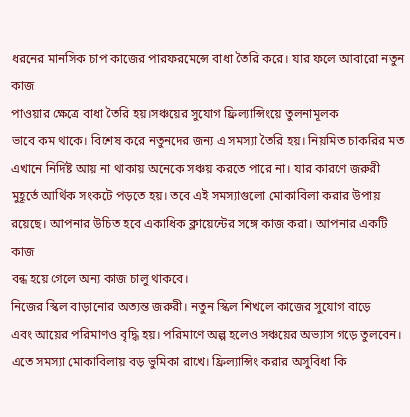ধরনের মানসিক চাপ কাজের পারফরমেন্সে বাধা তৈরি করে। যার ফলে আবারো নতুন কাজ
পাওয়ার ক্ষেত্রে বাধা তৈরি হয়।সঞ্চয়ের সুযোগ ফ্রিল্যান্সিংয়ে তুলনামূলক
ভাবে কম থাকে। বিশেষ করে নতুনদের জন্য এ সমস্যা তৈরি হয়। নিয়মিত চাকরির মত
এখানে নির্দিষ্ট আয় না থাকায় অনেকে সঞ্চয় করতে পারে না। যার কারণে জরুরী
মুহূর্তে আর্থিক সংকটে পড়তে হয়। তবে এই সমস্যাগুলো মোকাবিলা করার উপায়
রয়েছে। আপনার উচিত হবে একাধিক ক্লায়েন্টের সঙ্গে কাজ করা। আপনার একটি কাজ
বন্ধ হয়ে গেলে অন্য কাজ চালু থাকবে।
নিজের স্কিল বাড়ানোর অত্যন্ত জরুরী। নতুন স্কিল শিখলে কাজের সুযোগ বাড়ে
এবং আয়ের পরিমাণও বৃদ্ধি হয়। পরিমাণে অল্প হলেও সঞ্চয়ের অভ্যাস গড়ে তুলবেন।
এতে সমস্যা মোকাবিলায় বড় ভুমিকা রাখে। ফ্রিল্যান্সিং করার অসুবিধা কি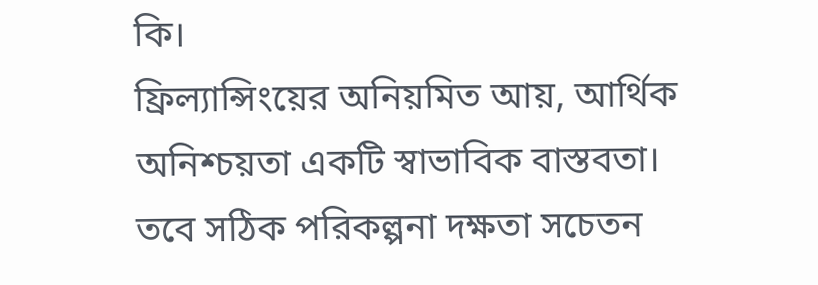কি।
ফ্রিল্যান্সিংয়ের অনিয়মিত আয়, আর্থিক অনিশ্চয়তা একটি স্বাভাবিক বাস্তবতা।
তবে সঠিক পরিকল্পনা দক্ষতা সচেতন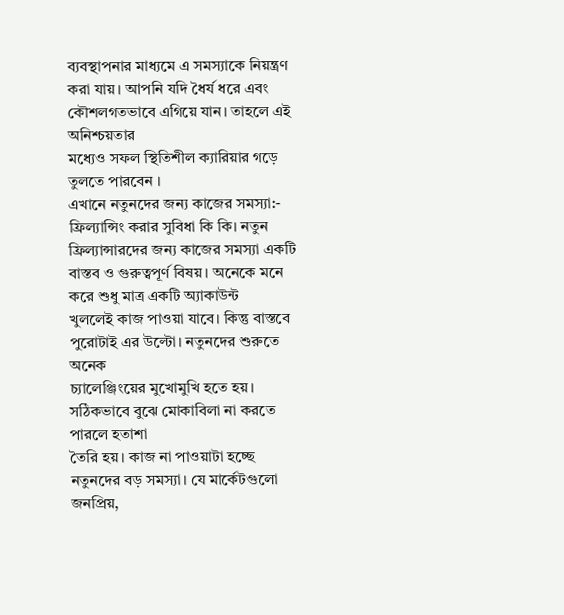ব্যবস্থাপনার মাধ্যমে এ সমস্যাকে নিয়ন্ত্রণ
করা যায়। আপনি যদি ধৈর্য ধরে এবং কৌশলগতভাবে এগিয়ে যান। তাহলে এই অনিশ্চয়তার
মধ্যেও সফল স্থিতিশীল ক্যারিয়ার গড়ে তুলতে পারবেন ।
এখানে নতুনদের জন্য কাজের সমস্যা:-
ফ্রিল্যান্সিং করার সুবিধা কি কি। নতুন ফ্রিল্যান্সারদের জন্য কাজের সমস্যা একটি
বাস্তব ও গুরুত্বপূর্ণ বিষয়। অনেকে মনে করে শুধু মাত্র একটি অ্যাকাউন্ট
খুললেই কাজ পাওয়া যাবে। কিন্তু বাস্তবে পুরোটাই এর উল্টো। নতুনদের শুরুতে অনেক
চ্যালেঞ্জিংয়ের মুখোমুখি হতে হয়। সঠিকভাবে বুঝে মোকাবিলা না করতে পারলে হতাশা
তৈরি হয়। কাজ না পাওয়াটা হচ্ছে নতুনদের বড় সমস্যা। যে মার্কেটগুলো জনপ্রিয়,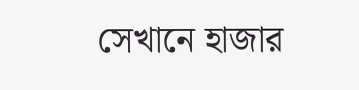সেখানে হাজার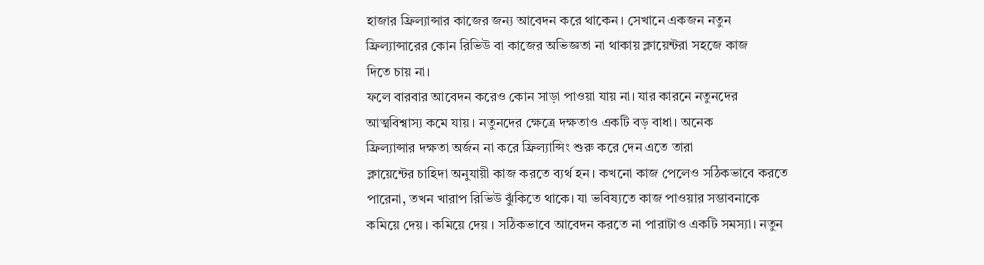হাজার ফ্রিল্যান্সার কাজের জন্য আবেদন করে থাকেন। সেখানে একজন নতুন
ফ্রিল্যান্সারের কোন রিভিউ বা কাজের অভিজ্ঞতা না থাকায় ক্লায়েন্টরা সহজে কাজ
দিতে চায় না।
ফলে বারবার আবেদন করেও কোন সাড়া পাওয়া যায় না। যার কারনে নতুনদের
আত্মবিশ্বাস্য কমে যায়। নতুনদের ক্ষেত্রে দক্ষতাও একটি বড় বাধা। অনেক
ফ্রিল্যান্সার দক্ষতা অর্জন না করে ফ্রিল্যান্সিং শুরু করে দেন এতে তারা
ক্লায়েন্টের চাহিদা অনুযায়ী কাজ করতে ব্যর্থ হন। কখনো কাজ পেলেও সঠিকভাবে করতে
পারেনা, তখন খারাপ রিভিউ ঝুঁকিতে থাকে। যা ভবিষ্যতে কাজ পাওয়ার সম্ভাবনাকে
কমিয়ে দেয়। কমিয়ে দেয় । সঠিকভাবে আবেদন করতে না পারাটাও একটি সমস্যা। নতুন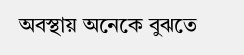অবস্থায় অনেকে বুঝতে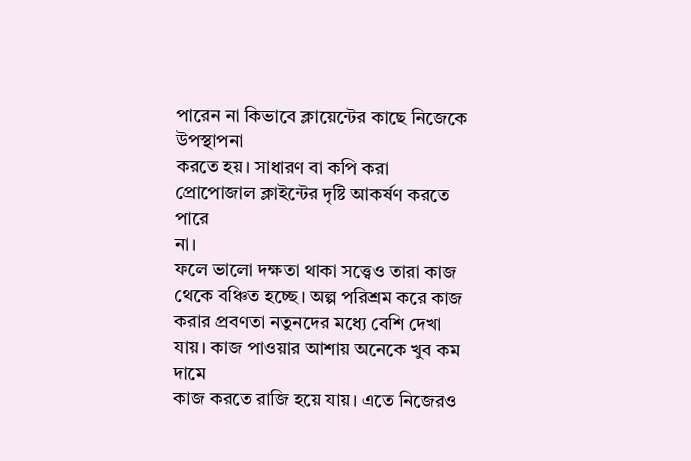পারেন না কিভাবে ক্লায়েন্টের কাছে নিজেকে উপস্থাপনা
করতে হয়। সাধারণ বা কপি করা প্রোপোজাল ক্লাইন্টের দৃষ্টি আকর্ষণ করতে পারে
না।
ফলে ভালো দক্ষতা থাকা সত্ত্বেও তারা কাজ থেকে বঞ্চিত হচ্ছে। অল্প পরিশ্রম করে কাজ
করার প্রবণতা নতুনদের মধ্যে বেশি দেখা যায়। কাজ পাওয়ার আশায় অনেকে খুব কম দামে
কাজ করতে রাজি হয়ে যায়। এতে নিজেরও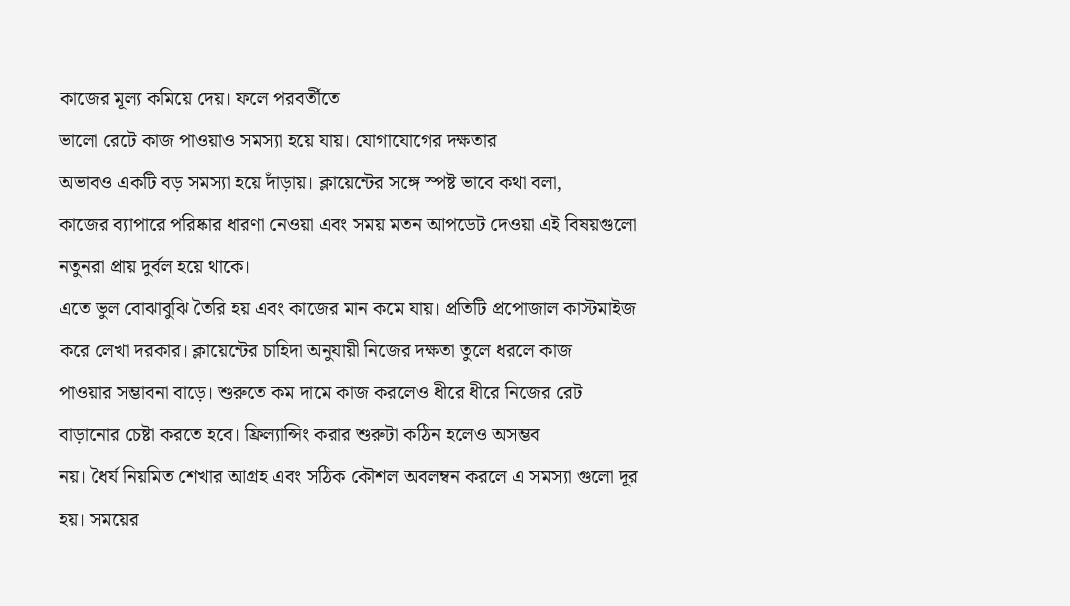কাজের মূল্য কমিয়ে দেয়। ফলে পরবর্তীতে
ভালো রেটে কাজ পাওয়াও সমস্যা হয়ে যায়। যোগাযোগের দক্ষতার
অভাবও একটি বড় সমস্যা হয়ে দাঁড়ায়। ক্লায়েন্টের সঙ্গে স্পষ্ট ভাবে কথা বলা,
কাজের ব্যাপারে পরিষ্কার ধারণা নেওয়া এবং সময় মতন আপডেট দেওয়া এই বিষয়গুলো
নতুনরা প্রায় দুর্বল হয়ে থাকে।
এতে ভুল বোঝাবুঝি তৈরি হয় এবং কাজের মান কমে যায়। প্রতিটি প্রপোজাল কাস্টমাইজ
করে লেখা দরকার। ক্লায়েন্টের চাহিদা অনুযায়ী নিজের দক্ষতা তুলে ধরলে কাজ
পাওয়ার সম্ভাবনা বাড়ে। শুরুতে কম দামে কাজ করলেও ধীরে ধীরে নিজের রেট
বাড়ানোর চেষ্টা করতে হবে। ফ্রিল্যান্সিং করার শুরুটা কঠিন হলেও অসম্ভব
নয়। ধৈর্য নিয়মিত শেখার আগ্রহ এবং সঠিক কৌশল অবলম্বন করলে এ সমস্যা গুলো দূর
হয়। সময়ের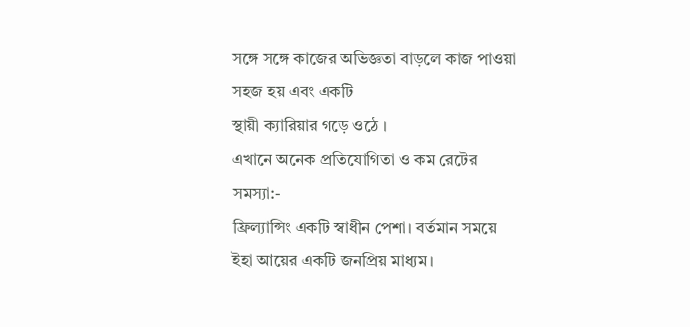সঙ্গে সঙ্গে কাজের অভিজ্ঞতা বাড়লে কাজ পাওয়া সহজ হয় এবং একটি
স্থায়ী ক্যারিয়ার গড়ে ওঠে ।
এখানে অনেক প্রতিযোগিতা ও কম রেটের সমস্যা:-
ফ্রিল্যান্সিং একটি স্বাধীন পেশা। বর্তমান সময়ে ইহা আয়ের একটি জনপ্রিয় মাধ্যম।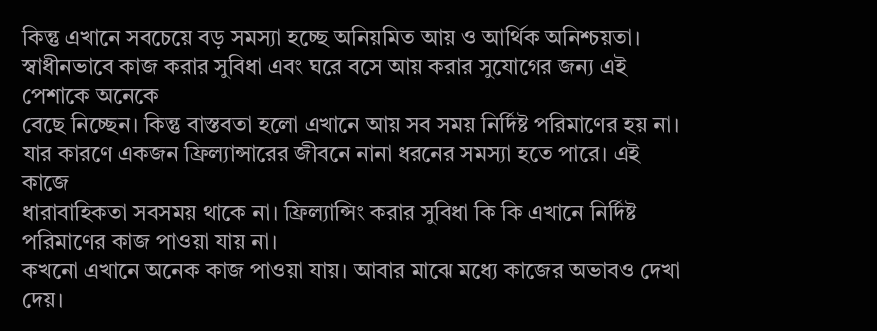কিন্তু এখানে সবচেয়ে বড় সমস্যা হচ্ছে অনিয়মিত আয় ও আর্থিক অনিশ্চয়তা।
স্বাধীনভাবে কাজ করার সুবিধা এবং ঘরে বসে আয় করার সুযোগের জন্য এই পেশাকে অনেকে
বেছে নিচ্ছেন। কিন্তু বাস্তবতা হলো এখানে আয় সব সময় নির্দিষ্ট পরিমাণের হয় না।
যার কারণে একজন ফ্রিল্যান্সারের জীবনে নানা ধরনের সমস্যা হতে পারে। এই কাজে
ধারাবাহিকতা সবসময় থাকে না। ফ্রিল্যান্সিং করার সুবিধা কি কি এখানে নির্দিষ্ট
পরিমাণের কাজ পাওয়া যায় না।
কখনো এখানে অনেক কাজ পাওয়া যায়। আবার মাঝে মধ্যে কাজের অভাবও দেখা দেয়।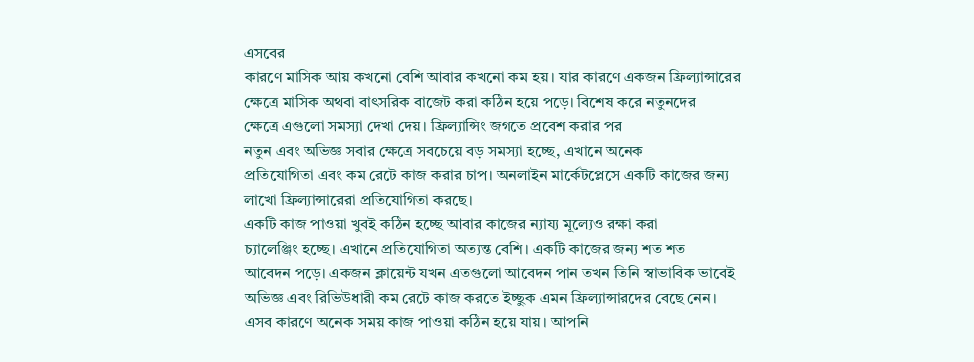এসবের
কারণে মাসিক আয় কখনো বেশি আবার কখনো কম হয়। যার কারণে একজন ফ্রিল্যান্সারের
ক্ষেত্রে মাসিক অথবা বাৎসরিক বাজেট করা কঠিন হয়ে পড়ে। বিশেষ করে নতুনদের
ক্ষেত্রে এগুলো সমস্যা দেখা দেয়। ফ্রিল্যান্সিং জগতে প্রবেশ করার পর
নতুন এবং অভিজ্ঞ সবার ক্ষেত্রে সবচেয়ে বড় সমস্যা হচ্ছে, এখানে অনেক
প্রতিযোগিতা এবং কম রেটে কাজ করার চাপ। অনলাইন মার্কেটপ্লেসে একটি কাজের জন্য
লাখো ফ্রিল্যান্সারেরা প্রতিযোগিতা করছে।
একটি কাজ পাওয়া খুবই কঠিন হচ্ছে আবার কাজের ন্যায্য মূল্যেও রক্ষা করা
চ্যালেঞ্জিং হচ্ছে। এখানে প্রতিযোগিতা অত্যন্ত বেশি। একটি কাজের জন্য শত শত
আবেদন পড়ে। একজন ক্লায়েন্ট যখন এতগুলো আবেদন পান তখন তিনি স্বাভাবিক ভাবেই
অভিজ্ঞ এবং রিভিউধারী কম রেটে কাজ করতে ইচ্ছুক এমন ফ্রিল্যান্সারদের বেছে নেন।
এসব কারণে অনেক সময় কাজ পাওয়া কঠিন হয়ে যায়। আপনি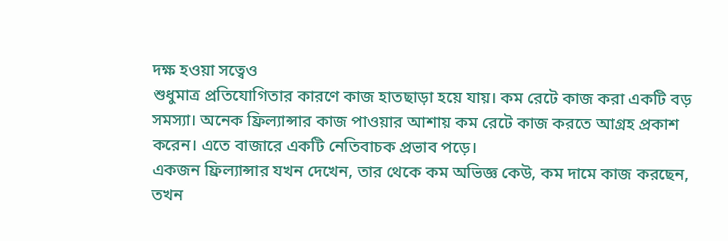দক্ষ হওয়া সত্বেও
শুধুমাত্র প্রতিযোগিতার কারণে কাজ হাতছাড়া হয়ে যায়। কম রেটে কাজ করা একটি বড়
সমস্যা। অনেক ফ্রিল্যান্সার কাজ পাওয়ার আশায় কম রেটে কাজ করতে আগ্রহ প্রকাশ
করেন। এতে বাজারে একটি নেতিবাচক প্রভাব পড়ে।
একজন ফ্রিল্যান্সার যখন দেখেন, তার থেকে কম অভিজ্ঞ কেউ, কম দামে কাজ করছেন,
তখন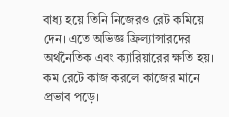বাধ্য হয়ে তিনি নিজেরও রেট কমিয়ে দেন। এতে অভিজ্ঞ ফ্রিল্যান্সারদের
অর্থনৈতিক এবং ক্যারিয়ারের ক্ষতি হয়। কম রেটে কাজ করলে কাজের মানে প্রভাব পড়ে।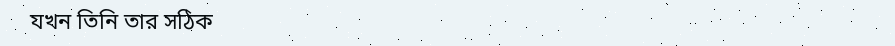যখন তিনি তার সঠিক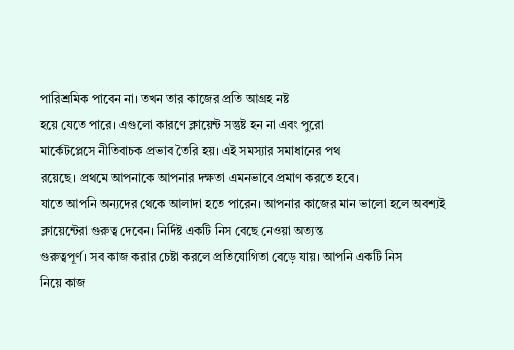পারিশ্রমিক পাবেন না। তখন তার কাজের প্রতি আগ্রহ নষ্ট
হয়ে যেতে পারে। এগুলো কারণে ক্লায়েন্ট সন্তুষ্ট হন না এবং পুরো
মার্কেটপ্লেসে নীতিবাচক প্রভাব তৈরি হয়। এই সমস্যার সমাধানের পথ
রয়েছে। প্রথমে আপনাকে আপনার দক্ষতা এমনভাবে প্রমাণ করতে হবে।
যাতে আপনি অন্যদের থেকে আলাদা হতে পারেন। আপনার কাজের মান ভালো হলে অবশ্যই
ক্লায়েন্টেরা গুরুত্ব দেবেন। নির্দিষ্ট একটি নিস বেছে নেওয়া অত্যন্ত
গুরুত্বপূর্ণ। সব কাজ করার চেষ্টা করলে প্রতিযোগিতা বেড়ে যায়। আপনি একটি নিস
নিয়ে কাজ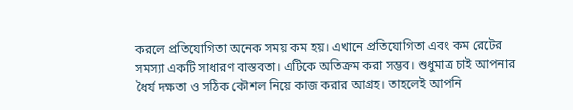করলে প্রতিযোগিতা অনেক সময় কম হয়। এখানে প্রতিযোগিতা এবং কম রেটের
সমস্যা একটি সাধারণ বাস্তবতা। এটিকে অতিক্রম করা সম্ভব। শুধুমাত্র চাই আপনার
ধৈর্য দক্ষতা ও সঠিক কৌশল নিয়ে কাজ করার আগ্রহ। তাহলেই আপনি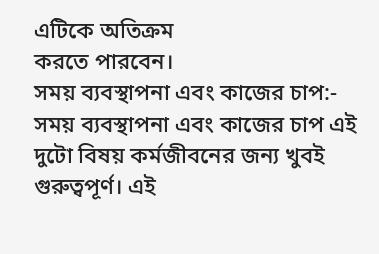এটিকে অতিক্রম
করতে পারবেন।
সময় ব্যবস্থাপনা এবং কাজের চাপ:-
সময় ব্যবস্থাপনা এবং কাজের চাপ এই দুটো বিষয় কর্মজীবনের জন্য খুবই
গুরুত্বপূর্ণ। এই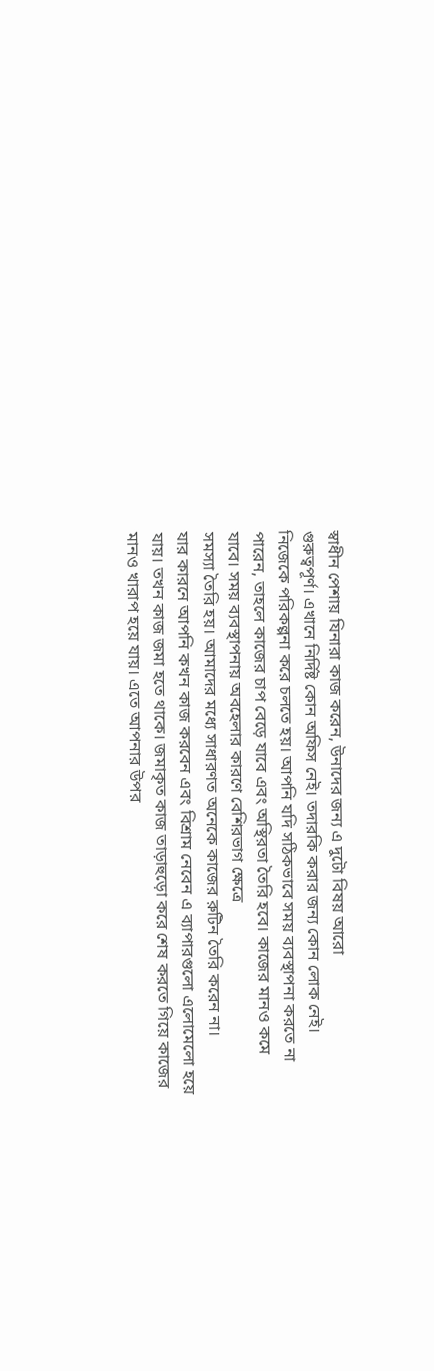স্বাধীন পেশায় যিনারা কাজ করেন, উনাদের জন্য এ দুটো বিষয় আরো
গুরুত্বপূর্ণ। এখানে নির্দিষ্ট কোন অফিস নেই। তদারকি করার জন্য কোন লোক নেই।
নিজেকে পরিকল্পনা করে চলতে হয়। আপনি যদি সঠিকভাবে সময় ব্যবস্থাপনা করতে না
পারেন, তাহলে কাজের চাপ বেড়ে যাবে এবং অস্থিরতা তৈরি হবে। কাজের মানও কমে
যাবে। সময় ব্যবস্থাপনায় অবহেলার কারণে বেশিরভাগ ক্ষেত্রে
সমস্যা তৈরি হয়। আমাদের মধ্যে সাধারণত অনেকে কাজের রুটিন তৈরি করেন না।
যার কারনে আপনি কখন কাজ করবেন এবং বিশ্রাম নেবেন এ ব্যাপারগুলো এলোমেলো হয়ে
যায়। তখন কাজ জমা হতে থাকে। জমাকৃত কাজ তাড়াহুড়ো করে শেষ করতে গিয়ে কাজের
মানও খারাপ হয়ে যায়। এতে আপনার উপর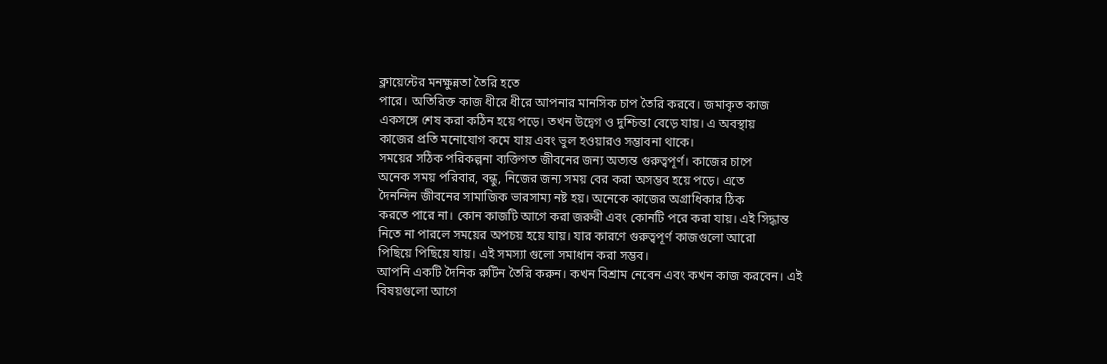ক্লায়েন্টের মনক্ষুন্নতা তৈরি হতে
পারে। অতিরিক্ত কাজ ধীরে ধীরে আপনার মানসিক চাপ তৈরি করবে। জমাকৃত কাজ
একসঙ্গে শেষ করা কঠিন হয়ে পড়ে। তখন উদ্বেগ ও দুশ্চিন্তা বেড়ে যায়। এ অবস্থায়
কাজের প্রতি মনোযোগ কমে যায় এবং ভুল হওয়ারও সম্ভাবনা থাকে।
সময়ের সঠিক পরিকল্পনা ব্যক্তিগত জীবনের জন্য অত্যন্ত গুরুত্বপূর্ণ। কাজের চাপে
অনেক সময় পরিবার, বন্ধু, নিজের জন্য সময় বের করা অসম্ভব হয়ে পড়ে। এতে
দৈনন্দিন জীবনের সামাজিক ভারসাম্য নষ্ট হয়। অনেকে কাজের অগ্রাধিকার ঠিক
করতে পারে না। কোন কাজটি আগে করা জরুরী এবং কোনটি পরে করা যায়। এই সিদ্ধান্ত
নিতে না পারলে সময়ের অপচয় হয়ে যায়। যার কারণে গুরুত্বপূর্ণ কাজগুলো আরো
পিছিয়ে পিছিয়ে যায়। এই সমস্যা গুলো সমাধান করা সম্ভব।
আপনি একটি দৈনিক রুটিন তৈরি করুন। কখন বিশ্রাম নেবেন এবং কখন কাজ করবেন। এই
বিষয়গুলো আগে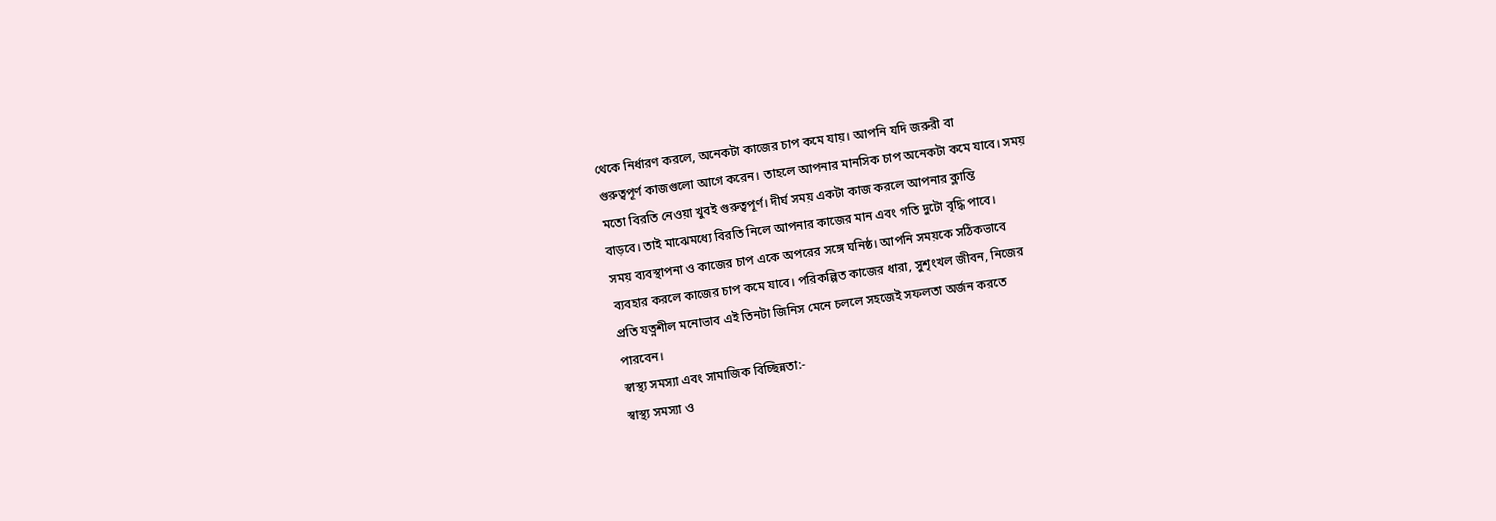থেকে নির্ধারণ করলে, অনেকটা কাজের চাপ কমে যায়। আপনি যদি জরুরী বা
গুরুত্বপূর্ণ কাজগুলো আগে করেন। তাহলে আপনার মানসিক চাপ অনেকটা কমে যাবে। সময়
মতো বিরতি নেওয়া খুবই গুরুত্বপূর্ণ। দীর্ঘ সময় একটা কাজ করলে আপনার ক্লান্তি
বাড়বে। তাই মাঝেমধ্যে বিরতি নিলে আপনার কাজের মান এবং গতি দুটো বৃদ্ধি পাবে।
সময় ব্যবস্থাপনা ও কাজের চাপ একে অপরের সঙ্গে ঘনিষ্ঠ। আপনি সময়কে সঠিকভাবে
ব্যবহার করলে কাজের চাপ কমে যাবে। পরিকল্পিত কাজের ধারা, সুশৃংখল জীবন, নিজের
প্রতি যত্নশীল মনোভাব এই তিনটা জিনিস মেনে চললে সহজেই সফলতা অর্জন করতে
পারবেন।
স্বাস্থ্য সমস্যা এবং সামাজিক বিচ্ছিন্নতা:-
স্বাস্থ্য সমস্যা ও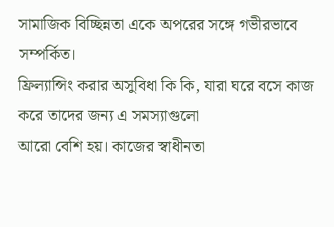সামাজিক বিচ্ছিন্নতা একে অপরের সঙ্গে গভীরভাবে সম্পর্কিত।
ফ্রিল্যান্সিং করার অসুবিধা কি কি, যারা ঘরে বসে কাজ করে তাদের জন্য এ সমস্যাগুলো
আরো বেশি হয়। কাজের স্বাধীনতা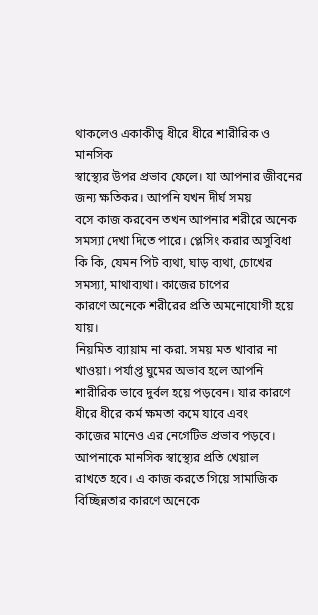থাকলেও একাকীত্ব ধীরে ধীরে শারীরিক ও মানসিক
স্বাস্থ্যের উপর প্রভাব ফেলে। যা আপনার জীবনের জন্য ক্ষতিকর। আপনি যখন দীর্ঘ সময়
বসে কাজ করবেন তখন আপনার শরীরে অনেক সমস্যা দেখা দিতে পারে। প্লেসিং করার অসুবিধা
কি কি, যেমন পিট ব্যথা, ঘাড় ব্যথা, চোখের সমস্যা, মাথাব্যথা। কাজের চাপের
কারণে অনেকে শরীরের প্রতি অমনোযোগী হয়ে যায়।
নিয়মিত ব্যায়াম না করা. সময় মত খাবার না খাওয়া। পর্যাপ্ত ঘুমের অভাব হলে আপনি
শারীরিক ভাবে দুর্বল হয়ে পড়বেন। যার কারণে ধীরে ধীরে কর্ম ক্ষমতা কমে যাবে এবং
কাজের মানেও এর নেগেটিভ প্রভাব পড়বে। আপনাকে মানসিক স্বাস্থ্যের প্রতি খেয়াল
রাখতে হবে। এ কাজ করতে গিয়ে সামাজিক বিচ্ছিন্নতার কারণে অনেকে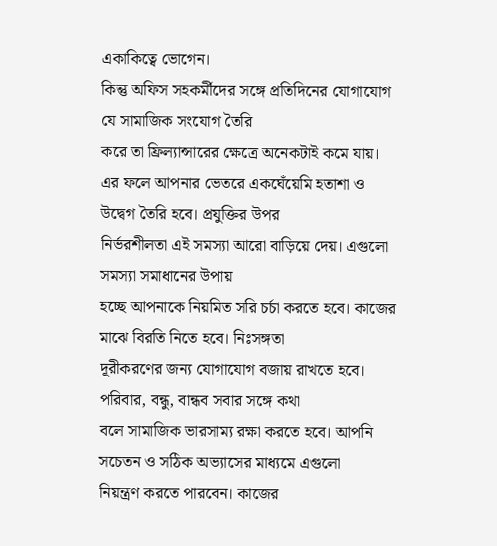একাকিত্বে ভোগেন।
কিন্তু অফিস সহকর্মীদের সঙ্গে প্রতিদিনের যোগাযোগ যে সামাজিক সংযোগ তৈরি
করে তা ফ্রিল্যান্সারের ক্ষেত্রে অনেকটাই কমে যায়।
এর ফলে আপনার ভেতরে একঘেঁয়েমি হতাশা ও উদ্বেগ তৈরি হবে। প্রযুক্তির উপর
নির্ভরশীলতা এই সমস্যা আরো বাড়িয়ে দেয়। এগুলো সমস্যা সমাধানের উপায়
হচ্ছে আপনাকে নিয়মিত সরি চর্চা করতে হবে। কাজের মাঝে বিরতি নিতে হবে। নিঃসঙ্গতা
দূরীকরণের জন্য যোগাযোগ বজায় রাখতে হবে। পরিবার, বন্ধু, বান্ধব সবার সঙ্গে কথা
বলে সামাজিক ভারসাম্য রক্ষা করতে হবে। আপনি সচেতন ও সঠিক অভ্যাসের মাধ্যমে এগুলো
নিয়ন্ত্রণ করতে পারবেন। কাজের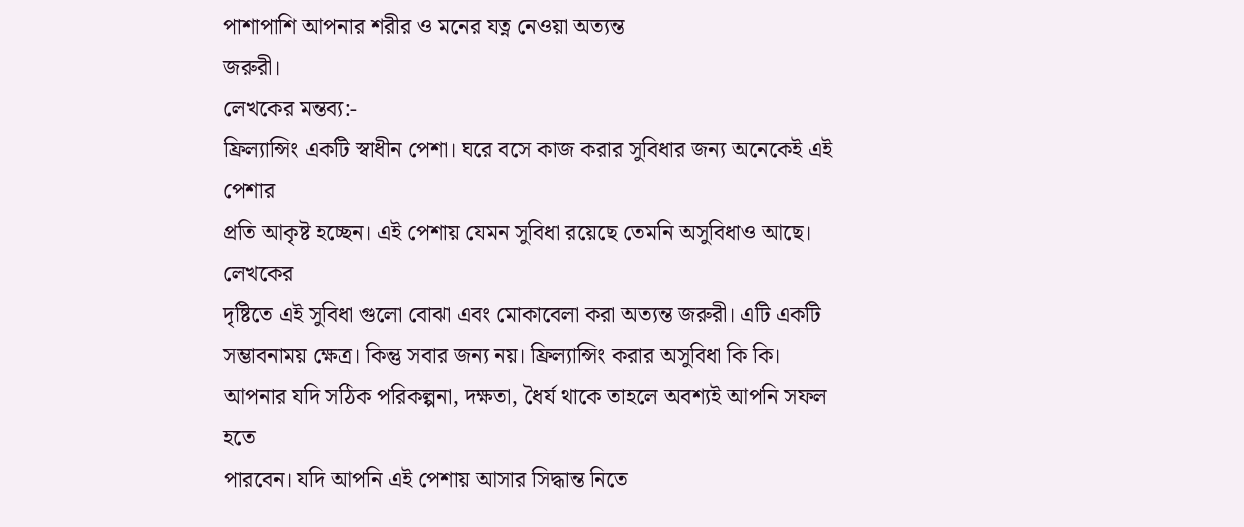পাশাপাশি আপনার শরীর ও মনের যত্ন নেওয়া অত্যন্ত
জরুরী।
লেখকের মন্তব্য:-
ফ্রিল্যান্সিং একটি স্বাধীন পেশা। ঘরে বসে কাজ করার সুবিধার জন্য অনেকেই এই পেশার
প্রতি আকৃষ্ট হচ্ছেন। এই পেশায় যেমন সুবিধা রয়েছে তেমনি অসুবিধাও আছে। লেখকের
দৃষ্টিতে এই সুবিধা গুলো বোঝা এবং মোকাবেলা করা অত্যন্ত জরুরী। এটি একটি
সম্ভাবনাময় ক্ষেত্র। কিন্তু সবার জন্য নয়। ফ্রিল্যান্সিং করার অসুবিধা কি কি।
আপনার যদি সঠিক পরিকল্পনা, দক্ষতা, ধৈর্য থাকে তাহলে অবশ্যই আপনি সফল হতে
পারবেন। যদি আপনি এই পেশায় আসার সিদ্ধান্ত নিতে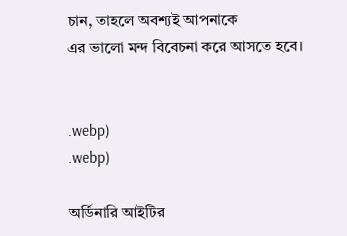চান, তাহলে অবশ্যই আপনাকে
এর ভালো মন্দ বিবেচনা করে আসতে হবে।


.webp)
.webp)

অর্ডিনারি আইটির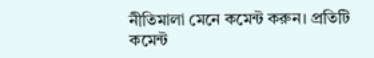নীতিমালা মেনে কমেন্ট করুন। প্রতিটি কমেন্ট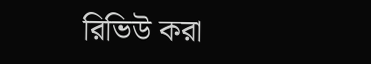রিভিউ করা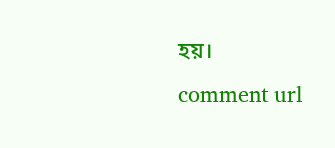হয়।
comment url